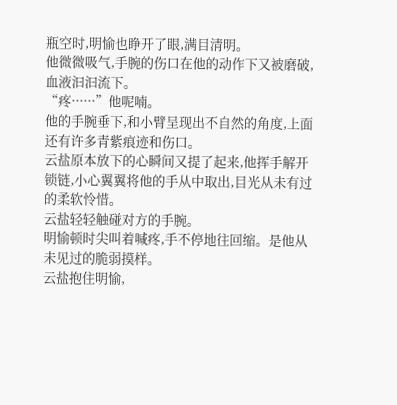瓶空时,明愉也睁开了眼,满目清明。
他微微吸气,手腕的伤口在他的动作下又被磨破,血液汩汩流下。
“疼······”他呢喃。
他的手腕垂下,和小臂呈现出不自然的角度,上面还有许多青紫痕迹和伤口。
云盐原本放下的心瞬间又提了起来,他挥手解开锁链,小心翼翼将他的手从中取出,目光从未有过的柔软怜惜。
云盐轻轻触碰对方的手腕。
明愉顿时尖叫着喊疼,手不停地往回缩。是他从未见过的脆弱摸样。
云盐抱住明愉,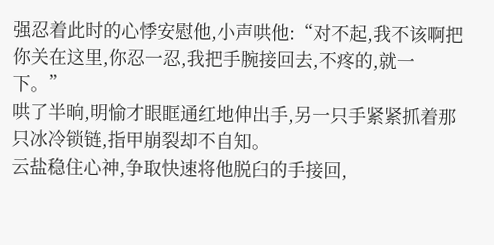强忍着此时的心悸安慰他,小声哄他:“对不起,我不该啊把你关在这里,你忍一忍,我把手腕接回去,不疼的,就一下。”
哄了半晌,明愉才眼眶通红地伸出手,另一只手紧紧抓着那只冰冷锁链,指甲崩裂却不自知。
云盐稳住心神,争取快速将他脱臼的手接回,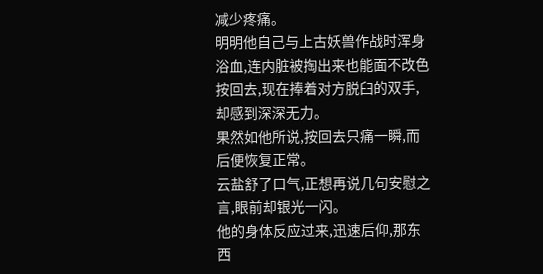减少疼痛。
明明他自己与上古妖兽作战时浑身浴血,连内脏被掏出来也能面不改色按回去,现在捧着对方脱臼的双手,却感到深深无力。
果然如他所说,按回去只痛一瞬,而后便恢复正常。
云盐舒了口气,正想再说几句安慰之言,眼前却银光一闪。
他的身体反应过来,迅速后仰,那东西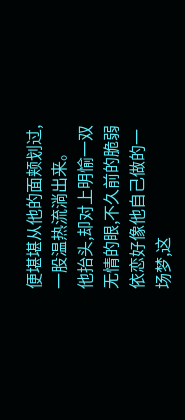便堪堪从他的面颊划过,一股温热流淌出来。
他抬头,却对上明愉一双无情的眼,不久前的脆弱依恋好像他自己做的一场梦,这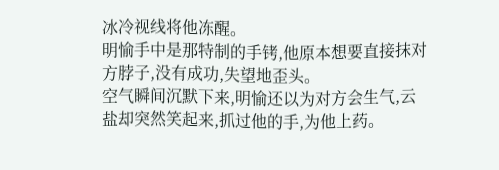冰冷视线将他冻醒。
明愉手中是那特制的手铐,他原本想要直接抹对方脖子,没有成功,失望地歪头。
空气瞬间沉默下来,明愉还以为对方会生气,云盐却突然笑起来,抓过他的手,为他上药。